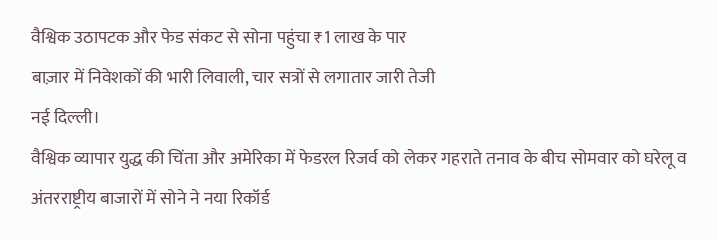वैश्विक उठापटक और फेड संकट से सोना पहुंचा ₹1 लाख के पार
बाज़ार में निवेशकों की भारी लिवाली, चार सत्रों से लगातार जारी तेजी
नई दिल्ली।
वैश्विक व्यापार युद्ध की चिंता और अमेरिका में फेडरल रिजर्व को लेकर गहराते तनाव के बीच सोमवार को घरेलू व अंतरराष्ट्रीय बाजारों में सोने ने नया रिकॉर्ड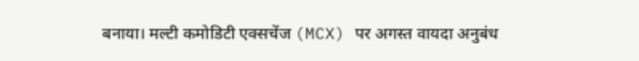बनाया। मल्टी कमोडिटी एक्सचेंज (MCX) पर अगस्त वायदा अनुबंध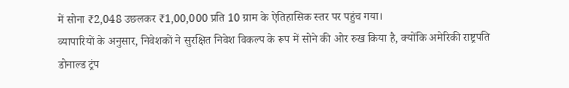में सोना ₹2,048 उछलकर ₹1,00,000 प्रति 10 ग्राम के ऐतिहासिक स्तर पर पहुंच गया।
व्यापारियों के अनुसार, निवेशकों ने सुरक्षित निवेश विकल्प के रूप में सोने की ओर रुख किया है, क्योंकि अमेरिकी राष्ट्रपति डोनाल्ड ट्रंप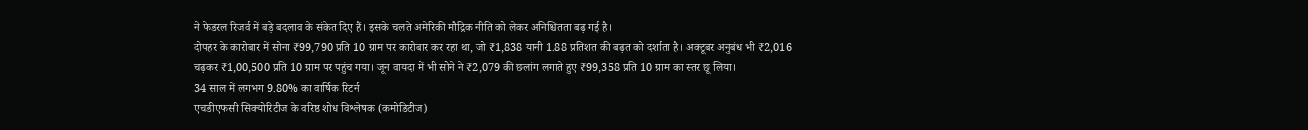ने फेडरल रिजर्व में बड़े बदलाव के संकेत दिए हैं। इसके चलते अमेरिकी मौद्रिक नीति को लेकर अनिश्चितता बढ़ गई है।
दोपहर के कारोबार में सोना ₹99,790 प्रति 10 ग्राम पर कारोबार कर रहा था, जो ₹1,838 यानी 1.88 प्रतिशत की बढ़त को दर्शाता है। अक्टूबर अनुबंध भी ₹2,016 चढ़कर ₹1,00,500 प्रति 10 ग्राम पर पहुंच गया। जून वायदा में भी सोने ने ₹2,079 की छलांग लगाते हुए ₹99,358 प्रति 10 ग्राम का स्तर छू लिया।
34 साल में लगभग 9.80% का वार्षिक रिटर्न
एचडीएफसी सिक्योरिटीज के वरिष्ठ शोध विश्लेषक (कमोडिटीज)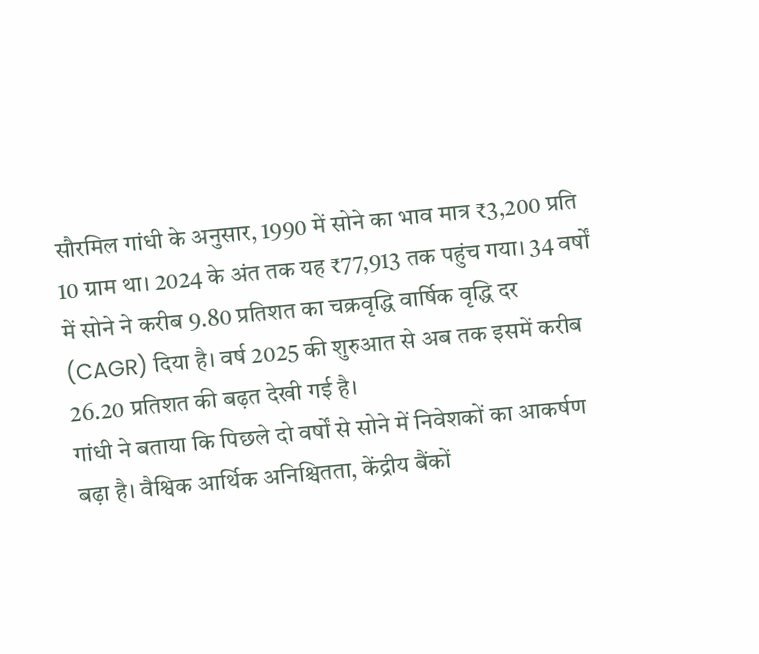सौरमिल गांधी के अनुसार, 1990 में सोने का भाव मात्र ₹3,200 प्रति 10 ग्राम था। 2024 के अंत तक यह ₹77,913 तक पहुंच गया। 34 वर्षों में सोने ने करीब 9.80 प्रतिशत का चक्रवृद्धि वार्षिक वृद्धि दर (CAGR) दिया है। वर्ष 2025 की शुरुआत से अब तक इसमें करीब 26.20 प्रतिशत की बढ़त देखी गई है।
गांधी ने बताया कि पिछले दो वर्षों से सोने में निवेशकों का आकर्षण बढ़ा है। वैश्विक आर्थिक अनिश्चितता, केंद्रीय बैंकों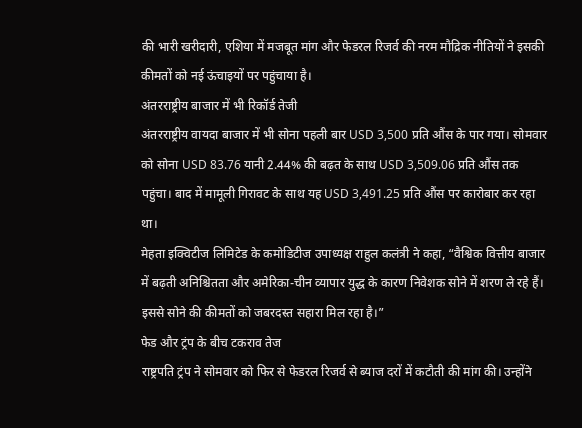की भारी खरीदारी, एशिया में मजबूत मांग और फेडरल रिजर्व की नरम मौद्रिक नीतियों ने इसकी कीमतों को नई ऊंचाइयों पर पहुंचाया है।
अंतरराष्ट्रीय बाजार में भी रिकॉर्ड तेजी
अंतरराष्ट्रीय वायदा बाजार में भी सोना पहली बार USD 3,500 प्रति औंस के पार गया। सोमवार को सोना USD 83.76 यानी 2.44% की बढ़त के साथ USD 3,509.06 प्रति औंस तक पहुंचा। बाद में मामूली गिरावट के साथ यह USD 3,491.25 प्रति औंस पर कारोबार कर रहा था।
मेहता इक्विटीज लिमिटेड के कमोडिटीज उपाध्यक्ष राहुल कलंत्री ने कहा, “वैश्विक वित्तीय बाजार में बढ़ती अनिश्चितता और अमेरिका-चीन व्यापार युद्ध के कारण निवेशक सोने में शरण ले रहे हैं। इससे सोने की कीमतों को जबरदस्त सहारा मिल रहा है।”
फेड और ट्रंप के बीच टकराव तेज
राष्ट्रपति ट्रंप ने सोमवार को फिर से फेडरल रिजर्व से ब्याज दरों में कटौती की मांग की। उन्होंने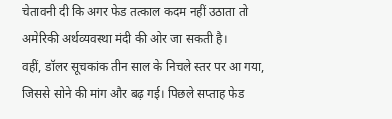चेतावनी दी कि अगर फेड तत्काल कदम नहीं उठाता तो अमेरिकी अर्थव्यवस्था मंदी की ओर जा सकती है।
वहीं, डॉलर सूचकांक तीन साल के निचले स्तर पर आ गया, जिससे सोने की मांग और बढ़ गई। पिछले सप्ताह फेड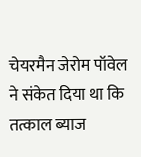चेयरमैन जेरोम पॉवेल ने संकेत दिया था कि तत्काल ब्याज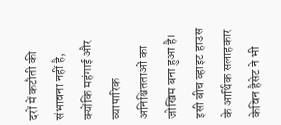दरों में कटौती की संभावना नहीं है, क्योंकि महंगाई और व्यापारिक अनिश्चितताओं का जोखिम बना हुआ है।
इसी बीच व्हाइट हाउस के आर्थिक सलाहकार केविन हैसेट ने भी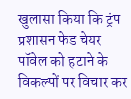खुलासा किया कि ट्रंप प्रशासन फेड चेयर पॉवेल को हटाने के विकल्पों पर विचार कर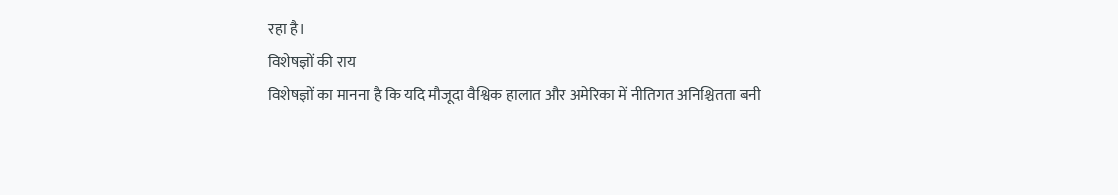रहा है।
विशेषज्ञों की राय
विशेषज्ञों का मानना है कि यदि मौजूदा वैश्विक हालात और अमेरिका में नीतिगत अनिश्चितता बनी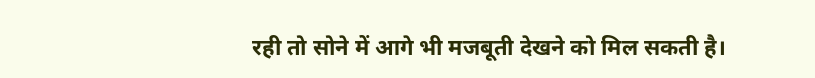रही तो सोने में आगे भी मजबूती देखने को मिल सकती है।